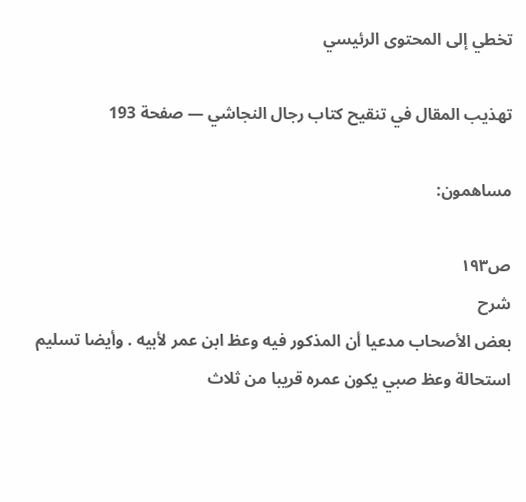تخطي إلى المحتوى الرئيسي

تهذيب المقال في تنقيح كتاب رجال النجاشي — صفحة 193

مساهمون:

ص١٩٣
شرح
بعض الأصحاب مدعيا أن المذكور فيه وعظ ابن عمر لأبيه . وأيضا تسليم استحالة وعظ صبي يكون عمره قريبا من ثلاث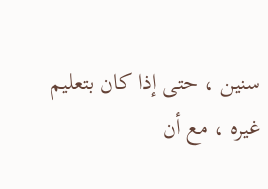سنين ، حتى إذا كان بتعليم غيره ، مع أن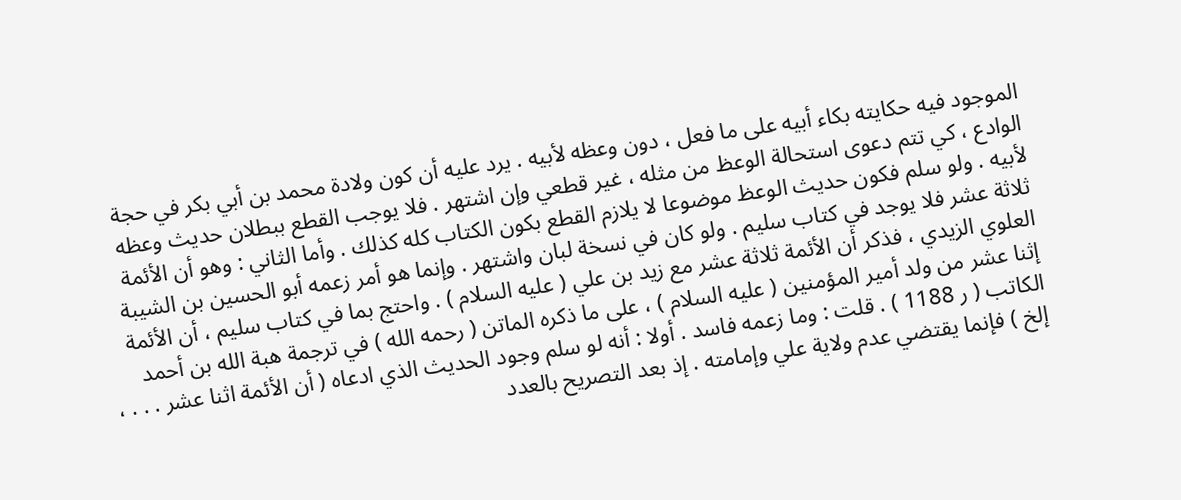الموجود فيه حكايته بكاء أبيه على ما فعل ، دون وعظه لأبيه . يرد عليه أن كون ولادة محمد بن أبي بكر في حجة الوادع ، كي تتم دعوى استحالة الوعظ من مثله ، غير قطعي وإن اشتهر . فلا يوجب القطع ببطلان حديث وعظه لأبيه . ولو سلم فكون حديث الوعظ موضوعا لا يلازم القطع بكون الكتاب كله كذلك . وأما الثاني : وهو أن الأئمة ثلاثة عشر فلا يوجد في كتاب سليم . ولو كان في نسخة لبان واشتهر . وإنما هو أمر زعمه أبو الحسين بن الشيبة العلوي الزيدي ، فذكر أن الأئمة ثلاثة عشر مع زيد بن علي ( عليه السلام ) . واحتج بما في كتاب سليم ، أن الأئمة إثنا عشر من ولد أمير المؤمنين ( عليه السلام ) ، على ما ذكره الماتن ( رحمه الله ) في ترجمة هبة الله بن أحمد الكاتب ( ر 1188 ) . قلت : وما زعمه فاسد . أولا : أنه لو سلم وجود الحديث الذي ادعاه ( أن الأئمة اثنا عشر . . . ، إلخ ) فإنما يقتضي عدم ولاية علي وإمامته . إذ بعد التصريح بالعدد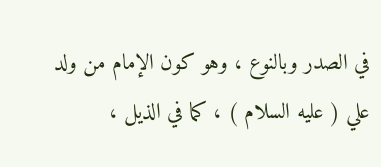في الصدر وبالنوع ، وهو كون الإمام من ولد علي ( عليه السلام ) ، كما في الذيل ،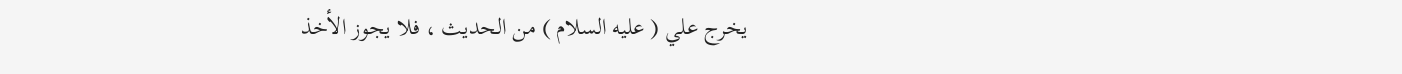يخرج علي ( عليه السلام ) من الحديث ، فلا يجوز الأخذ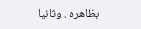بظاهره . وثانيا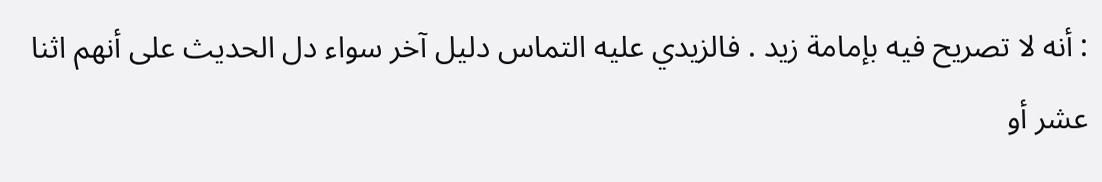: أنه لا تصريح فيه بإمامة زيد . فالزيدي عليه التماس دليل آخر سواء دل الحديث على أنهم اثنا عشر أو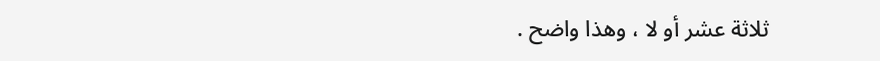ثلاثة عشر أو لا ، وهذا واضح .